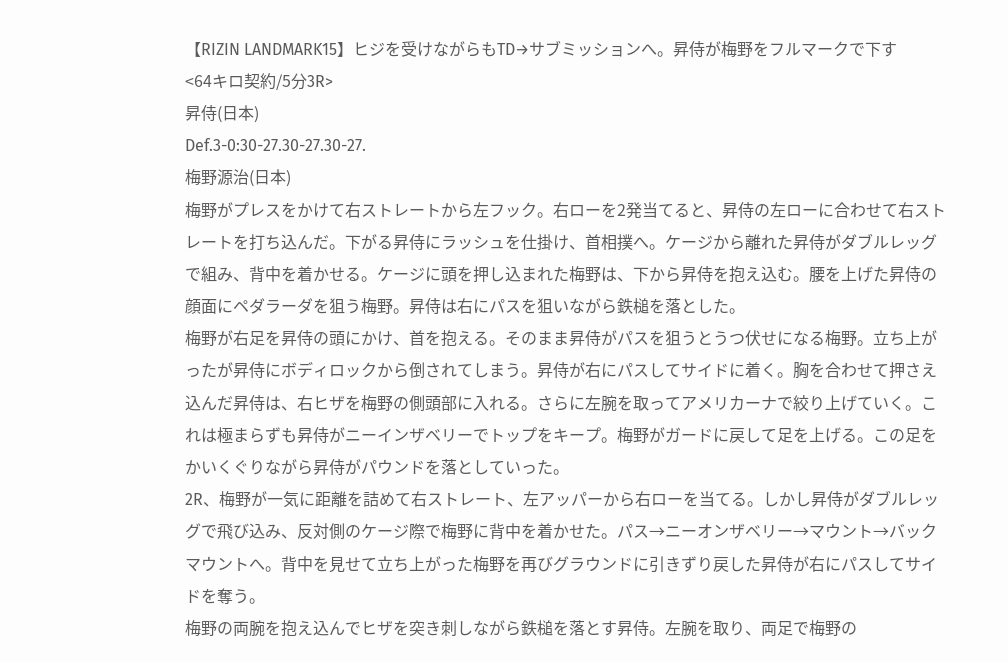【RIZIN LANDMARK15】ヒジを受けながらもTD→サブミッションへ。昇侍が梅野をフルマークで下す
<64キロ契約/5分3R>
昇侍(日本)
Def.3-0:30-27.30-27.30-27.
梅野源治(日本)
梅野がプレスをかけて右ストレートから左フック。右ローを2発当てると、昇侍の左ローに合わせて右ストレートを打ち込んだ。下がる昇侍にラッシュを仕掛け、首相撲へ。ケージから離れた昇侍がダブルレッグで組み、背中を着かせる。ケージに頭を押し込まれた梅野は、下から昇侍を抱え込む。腰を上げた昇侍の顔面にペダラーダを狙う梅野。昇侍は右にパスを狙いながら鉄槌を落とした。
梅野が右足を昇侍の頭にかけ、首を抱える。そのまま昇侍がパスを狙うとうつ伏せになる梅野。立ち上がったが昇侍にボディロックから倒されてしまう。昇侍が右にパスしてサイドに着く。胸を合わせて押さえ込んだ昇侍は、右ヒザを梅野の側頭部に入れる。さらに左腕を取ってアメリカーナで絞り上げていく。これは極まらずも昇侍がニーインザベリーでトップをキープ。梅野がガードに戻して足を上げる。この足をかいくぐりながら昇侍がパウンドを落としていった。
2R、梅野が一気に距離を詰めて右ストレート、左アッパーから右ローを当てる。しかし昇侍がダブルレッグで飛び込み、反対側のケージ際で梅野に背中を着かせた。パス→ニーオンザベリー→マウント→バックマウントへ。背中を見せて立ち上がった梅野を再びグラウンドに引きずり戻した昇侍が右にパスしてサイドを奪う。
梅野の両腕を抱え込んでヒザを突き刺しながら鉄槌を落とす昇侍。左腕を取り、両足で梅野の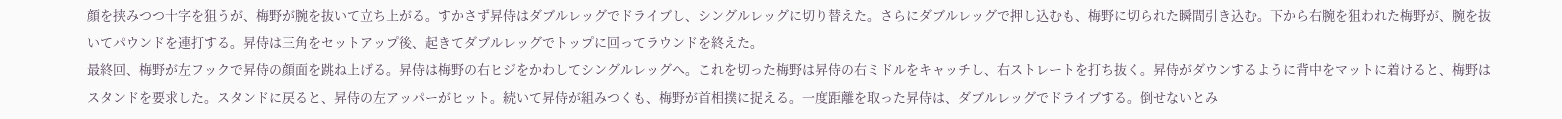顔を挟みつつ十字を狙うが、梅野が腕を抜いて立ち上がる。すかさず昇侍はダブルレッグでドライブし、シングルレッグに切り替えた。さらにダブルレッグで押し込むも、梅野に切られた瞬間引き込む。下から右腕を狙われた梅野が、腕を抜いてパウンドを連打する。昇侍は三角をセットアップ後、起きてダブルレッグでトップに回ってラウンドを終えた。
最終回、梅野が左フックで昇侍の顔面を跳ね上げる。昇侍は梅野の右ヒジをかわしてシングルレッグへ。これを切った梅野は昇侍の右ミドルをキャッチし、右ストレートを打ち抜く。昇侍がダウンするように背中をマットに着けると、梅野はスタンドを要求した。スタンドに戻ると、昇侍の左アッパーがヒット。続いて昇侍が組みつくも、梅野が首相撲に捉える。一度距離を取った昇侍は、ダブルレッグでドライブする。倒せないとみ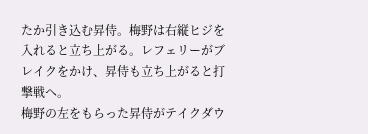たか引き込む昇侍。梅野は右縦ヒジを入れると立ち上がる。レフェリーがブレイクをかけ、昇侍も立ち上がると打撃戦へ。
梅野の左をもらった昇侍がテイクダウ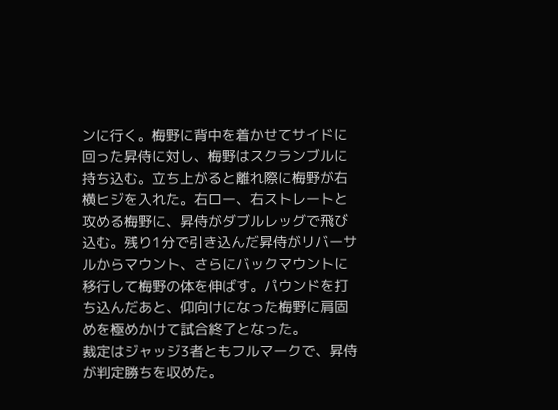ンに行く。梅野に背中を着かせてサイドに回った昇侍に対し、梅野はスクランブルに持ち込む。立ち上がると離れ際に梅野が右横ヒジを入れた。右ロー、右ストレートと攻める梅野に、昇侍がダブルレッグで飛び込む。残り1分で引き込んだ昇侍がリバーサルからマウント、さらにバックマウントに移行して梅野の体を伸ばす。パウンドを打ち込んだあと、仰向けになった梅野に肩固めを極めかけて試合終了となった。
裁定はジャッジ3者ともフルマークで、昇侍が判定勝ちを収めた。